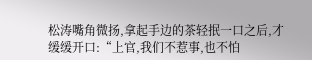松涛嘴角微扬,拿起手边的茶轻抿一口之后,才缓缓开口:“上官,我们不惹事,也不怕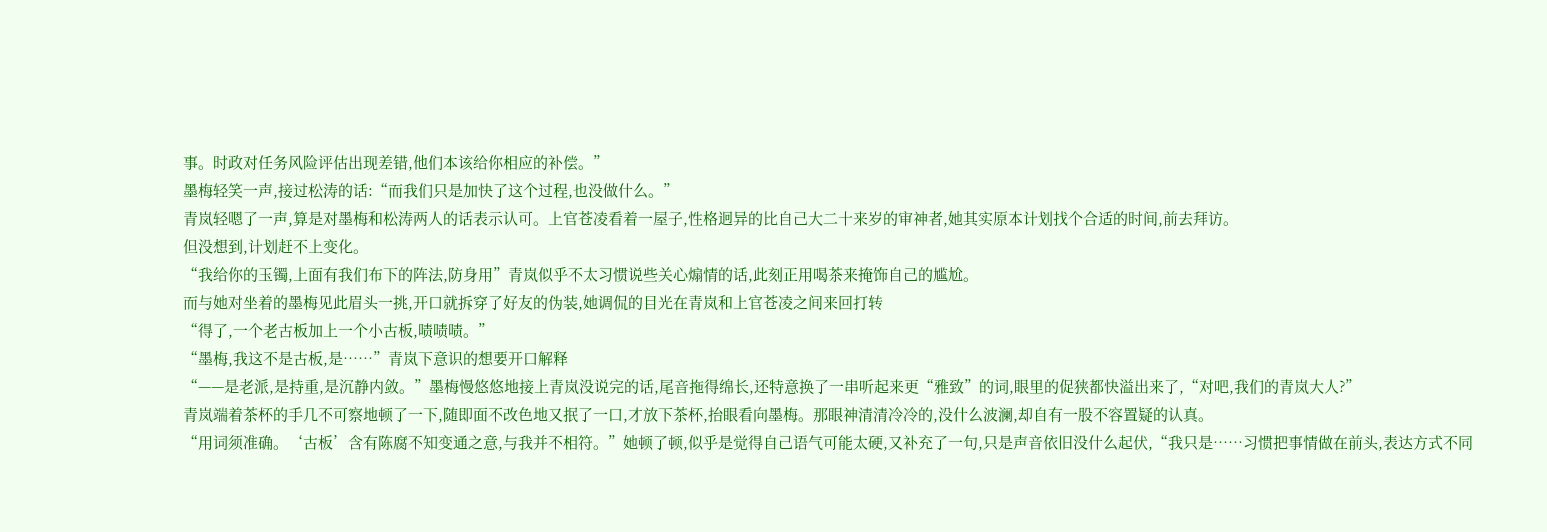事。时政对任务风险评估出现差错,他们本该给你相应的补偿。”
墨梅轻笑一声,接过松涛的话:“而我们只是加快了这个过程,也没做什么。”
青岚轻嗯了一声,算是对墨梅和松涛两人的话表示认可。上官苍凌看着一屋子,性格迥异的比自己大二十来岁的审神者,她其实原本计划找个合适的时间,前去拜访。
但没想到,计划赶不上变化。
“我给你的玉镯,上面有我们布下的阵法,防身用”青岚似乎不太习惯说些关心煽情的话,此刻正用喝茶来掩饰自己的尴尬。
而与她对坐着的墨梅见此眉头一挑,开口就拆穿了好友的伪装,她调侃的目光在青岚和上官苍凌之间来回打转
“得了,一个老古板加上一个小古板,啧啧啧。”
“墨梅,我这不是古板,是……”青岚下意识的想要开口解释
“——是老派,是持重,是沉静内敛。”墨梅慢悠悠地接上青岚没说完的话,尾音拖得绵长,还特意换了一串听起来更“雅致”的词,眼里的促狭都快溢出来了,“对吧,我们的青岚大人?”
青岚端着茶杯的手几不可察地顿了一下,随即面不改色地又抿了一口,才放下茶杯,抬眼看向墨梅。那眼神清清冷冷的,没什么波澜,却自有一股不容置疑的认真。
“用词须准确。‘古板’含有陈腐不知变通之意,与我并不相符。”她顿了顿,似乎是觉得自己语气可能太硬,又补充了一句,只是声音依旧没什么起伏,“我只是……习惯把事情做在前头,表达方式不同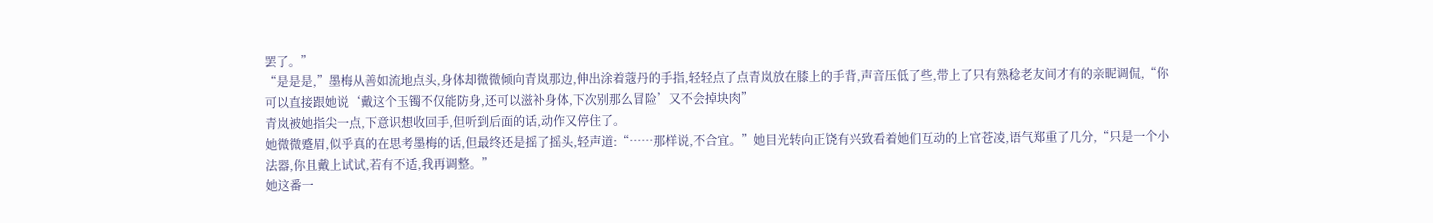罢了。”
“是是是,”墨梅从善如流地点头,身体却微微倾向青岚那边,伸出涂着蔻丹的手指,轻轻点了点青岚放在膝上的手背,声音压低了些,带上了只有熟稔老友间才有的亲昵调侃,“你可以直接跟她说‘戴这个玉镯不仅能防身,还可以滋补身体,下次别那么冒险’又不会掉块肉”
青岚被她指尖一点,下意识想收回手,但听到后面的话,动作又停住了。
她微微蹙眉,似乎真的在思考墨梅的话,但最终还是摇了摇头,轻声道:“……那样说,不合宜。”她目光转向正饶有兴致看着她们互动的上官苍凌,语气郑重了几分,“只是一个小法器,你且戴上试试,若有不适,我再调整。”
她这番一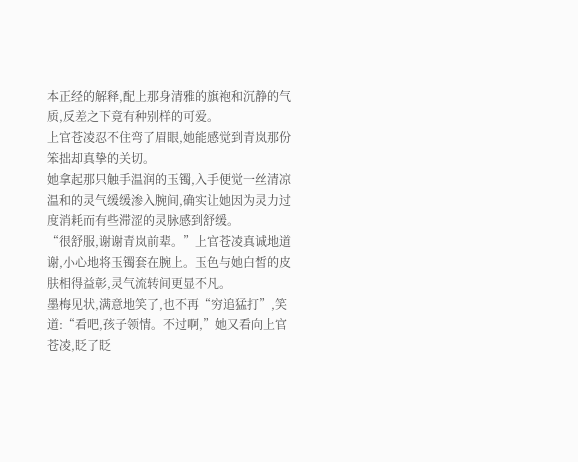本正经的解释,配上那身清雅的旗袍和沉静的气质,反差之下竟有种别样的可爱。
上官苍凌忍不住弯了眉眼,她能感觉到青岚那份笨拙却真挚的关切。
她拿起那只触手温润的玉镯,入手便觉一丝清凉温和的灵气缓缓渗入腕间,确实让她因为灵力过度消耗而有些滞涩的灵脉感到舒缓。
“很舒服,谢谢青岚前辈。”上官苍凌真诚地道谢,小心地将玉镯套在腕上。玉色与她白皙的皮肤相得益彰,灵气流转间更显不凡。
墨梅见状,满意地笑了,也不再“穷追猛打”,笑道:“看吧,孩子领情。不过啊,”她又看向上官苍凌,眨了眨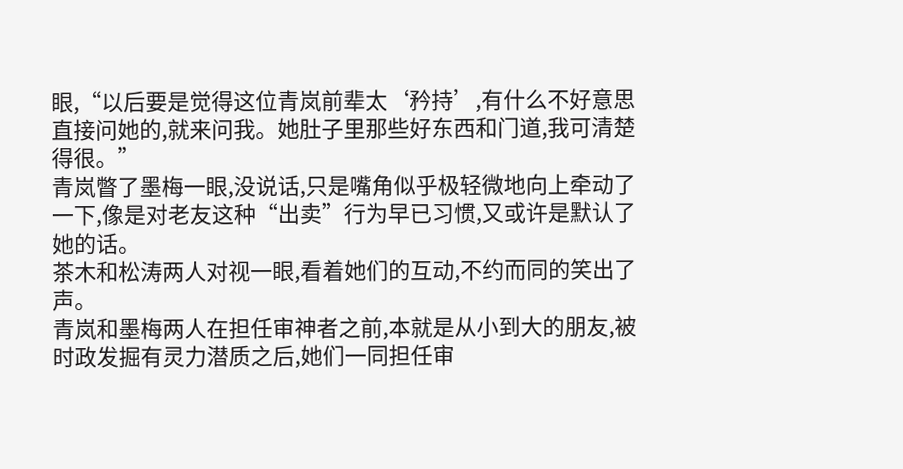眼,“以后要是觉得这位青岚前辈太‘矜持’,有什么不好意思直接问她的,就来问我。她肚子里那些好东西和门道,我可清楚得很。”
青岚瞥了墨梅一眼,没说话,只是嘴角似乎极轻微地向上牵动了一下,像是对老友这种“出卖”行为早已习惯,又或许是默认了她的话。
茶木和松涛两人对视一眼,看着她们的互动,不约而同的笑出了声。
青岚和墨梅两人在担任审神者之前,本就是从小到大的朋友,被时政发掘有灵力潜质之后,她们一同担任审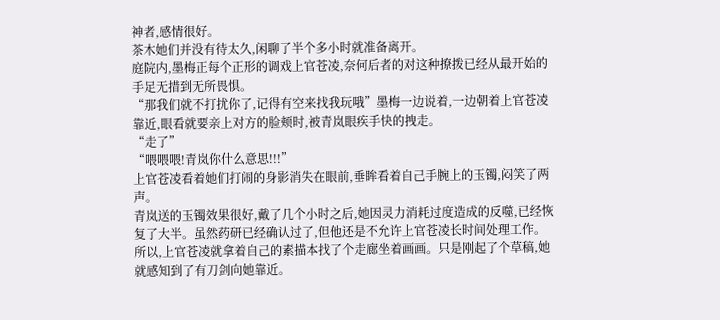神者,感情很好。
茶木她们并没有待太久,闲聊了半个多小时就准备离开。
庭院内,墨梅正每个正形的调戏上官苍凌,奈何后者的对这种撩拨已经从最开始的手足无措到无所畏惧。
“那我们就不打扰你了,记得有空来找我玩哦”墨梅一边说着,一边朝着上官苍凌靠近,眼看就要亲上对方的脸颊时,被青岚眼疾手快的拽走。
“走了”
“喂喂喂!青岚你什么意思!!!”
上官苍凌看着她们打闹的身影消失在眼前,垂眸看着自己手腕上的玉镯,闷笑了两声。
青岚送的玉镯效果很好,戴了几个小时之后,她因灵力消耗过度造成的反噬,已经恢复了大半。虽然药研已经确认过了,但他还是不允许上官苍凌长时间处理工作。
所以,上官苍凌就拿着自己的素描本找了个走廊坐着画画。只是刚起了个草稿,她就感知到了有刀剑向她靠近。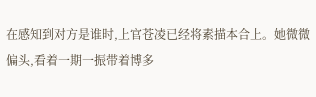在感知到对方是谁时,上官苍凌已经将素描本合上。她微微偏头,看着一期一振带着博多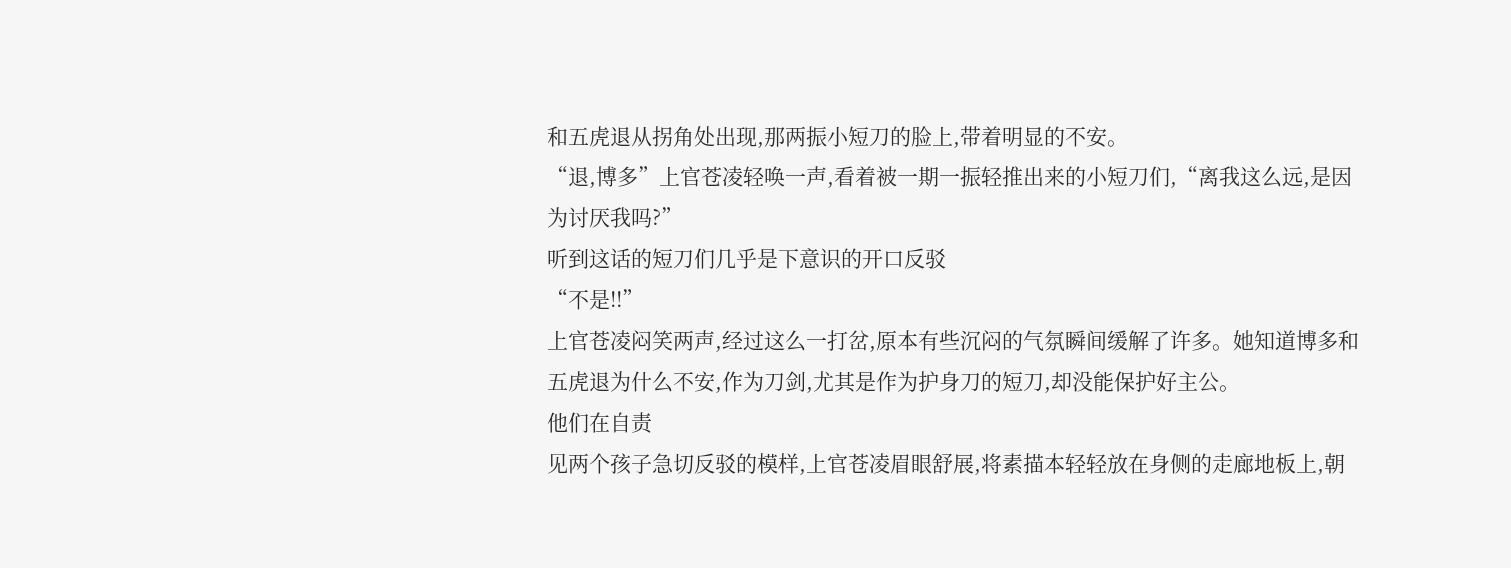和五虎退从拐角处出现,那两振小短刀的脸上,带着明显的不安。
“退,博多”上官苍凌轻唤一声,看着被一期一振轻推出来的小短刀们,“离我这么远,是因为讨厌我吗?”
听到这话的短刀们几乎是下意识的开口反驳
“不是!!”
上官苍凌闷笑两声,经过这么一打岔,原本有些沉闷的气氛瞬间缓解了许多。她知道博多和五虎退为什么不安,作为刀剑,尤其是作为护身刀的短刀,却没能保护好主公。
他们在自责
见两个孩子急切反驳的模样,上官苍凌眉眼舒展,将素描本轻轻放在身侧的走廊地板上,朝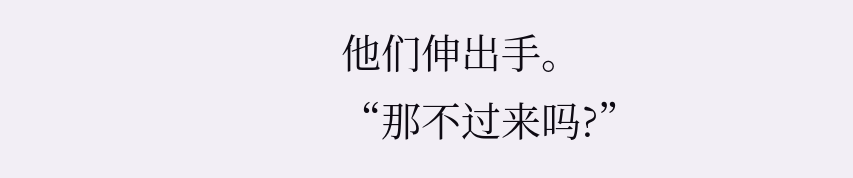他们伸出手。
“那不过来吗?”